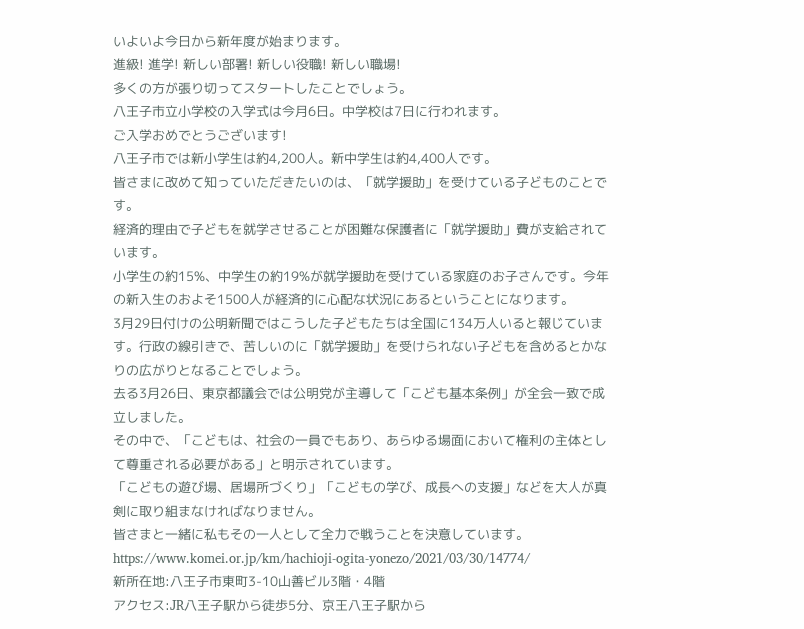いよいよ今日から新年度が始まります。
進級! 進学! 新しい部署! 新しい役職! 新しい職場!
多くの方が張り切ってスタートしたことでしょう。
八王子市立小学校の入学式は今月6日。中学校は7日に行われます。
ご入学おめでとうございます!
八王子市では新小学生は約4,200人。新中学生は約4,400人です。
皆さまに改めて知っていただきたいのは、「就学援助」を受けている子どものことです。
経済的理由で子どもを就学させることが困難な保護者に「就学援助」費が支給されています。
小学生の約15%、中学生の約19%が就学援助を受けている家庭のお子さんです。今年の新入生のおよそ1500人が経済的に心配な状況にあるということになります。
3月29日付けの公明新聞ではこうした子どもたちは全国に134万人いると報じています。行政の線引きで、苦しいのに「就学援助」を受けられない子どもを含めるとかなりの広がりとなることでしょう。
去る3月26日、東京都議会では公明党が主導して「こども基本条例」が全会一致で成立しました。
その中で、「こどもは、社会の一員でもあり、あらゆる場面において権利の主体として尊重される必要がある」と明示されています。
「こどもの遊び場、居場所づくり」「こどもの学び、成長への支援」などを大人が真剣に取り組まなければなりません。
皆さまと一緒に私もその一人として全力で戦うことを決意しています。
https://www.komei.or.jp/km/hachioji-ogita-yonezo/2021/03/30/14774/
新所在地:八王子市東町3-10山善ビル3階・4階
アクセス:JR八王子駅から徒歩5分、京王八王子駅から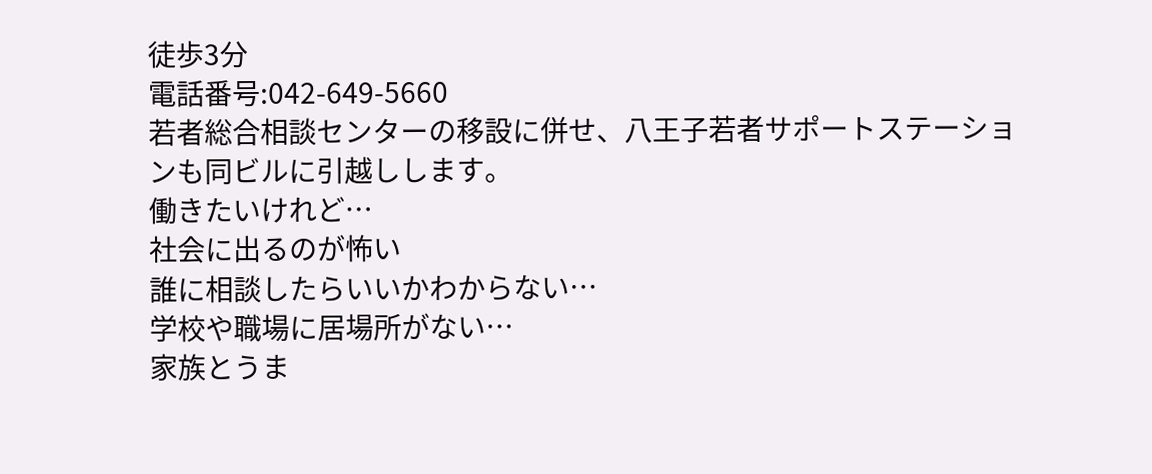徒歩3分
電話番号:042-649-5660
若者総合相談センターの移設に併せ、八王子若者サポートステーションも同ビルに引越しします。
働きたいけれど…
社会に出るのが怖い
誰に相談したらいいかわからない…
学校や職場に居場所がない…
家族とうま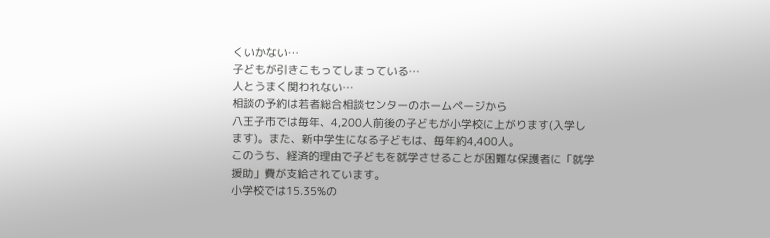くいかない…
子どもが引きこもってしまっている…
人とうまく関われない…
相談の予約は若者総合相談センターのホームページから
八王子市では毎年、4,200人前後の子どもが小学校に上がります(入学します)。また、新中学生になる子どもは、毎年約4,400人。
このうち、経済的理由で子どもを就学させることが困難な保護者に「就学援助」費が支給されています。
小学校では15.35%の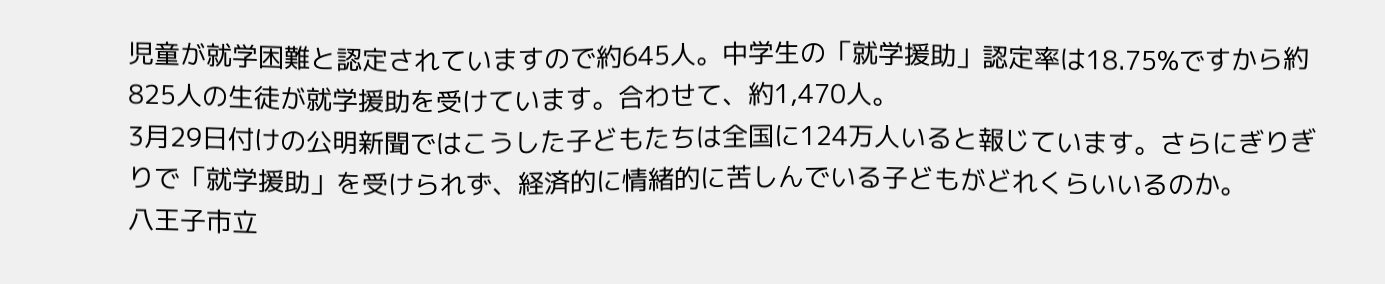児童が就学困難と認定されていますので約645人。中学生の「就学援助」認定率は18.75%ですから約825人の生徒が就学援助を受けています。合わせて、約1,470人。
3月29日付けの公明新聞ではこうした子どもたちは全国に124万人いると報じています。さらにぎりぎりで「就学援助」を受けられず、経済的に情緒的に苦しんでいる子どもがどれくらいいるのか。
八王子市立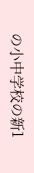の小中学校の新1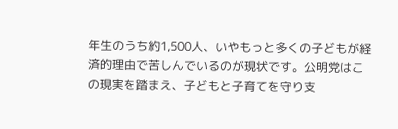年生のうち約1,500人、いやもっと多くの子どもが経済的理由で苦しんでいるのが現状です。公明党はこの現実を踏まえ、子どもと子育てを守り支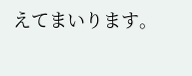えてまいります。